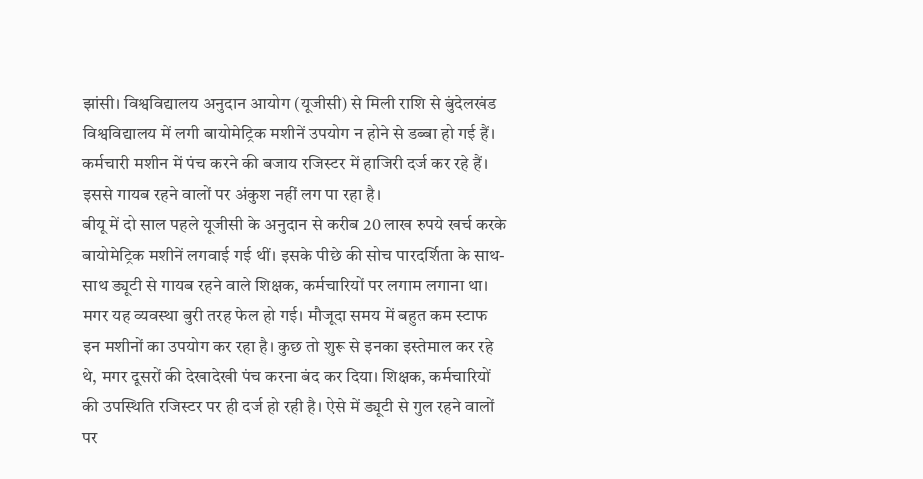झांसी। विश्वविद्यालय अनुदान आयोग (यूजीसी) से मिली राशि से बुंदेलखंड विश्वविद्यालय में लगी बायोमेट्रिक मशीनें उपयोग न होने से डब्बा हो गई हैं। कर्मचारी मशीन में पंच करने की बजाय रजिस्टर में हाजिरी दर्ज कर रहे हैं। इससे गायब रहने वालों पर अंकुश नहीं लग पा रहा है।
बीयू में दो साल पहले यूजीसी के अनुदान से करीब 20 लाख रुपये खर्च करके बायोमेट्रिक मशीनें लगवाई गई थीं। इसके पीछे की सोच पारदर्शिता के साथ-साथ ड्यूटी से गायब रहने वाले शिक्षक, कर्मचारियों पर लगाम लगाना था। मगर यह व्यवस्था बुरी तरह फेल हो गई। मौजूदा समय में बहुत कम स्टाफ इन मशीनों का उपयोग कर रहा है। कुछ तो शुरू से इनका इस्तेमाल कर रहे थे, मगर दूसरों की देखादेखी पंच करना बंद कर दिया। शिक्षक, कर्मचारियों की उपस्थिति रजिस्टर पर ही दर्ज हो रही है। ऐसे में ड्यूटी से गुल रहने वालों पर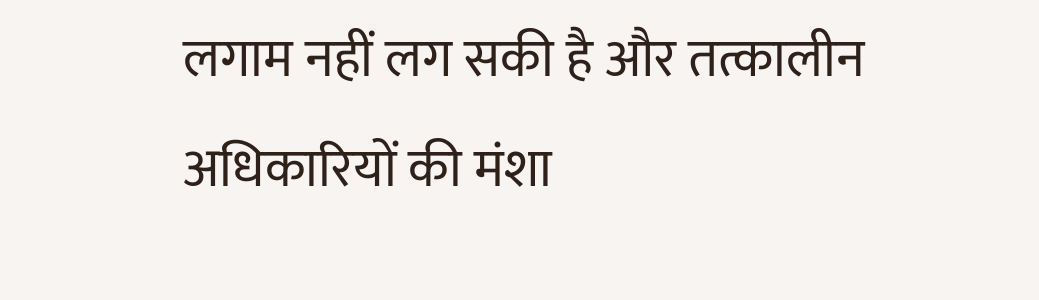लगाम नहीं लग सकी है और तत्कालीन अधिकारियों की मंशा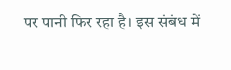पर पानी फिर रहा है। इस संबंध में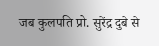जब कुलपति प्रो. सुरेंद्र दुबे से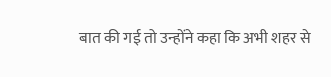बात की गई तो उन्होंने कहा कि अभी शहर से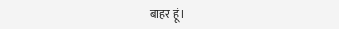बाहर हूं।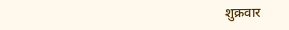शुक्रवार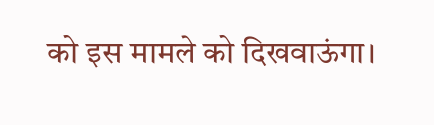को इस मामले को दिखवाऊंगा।